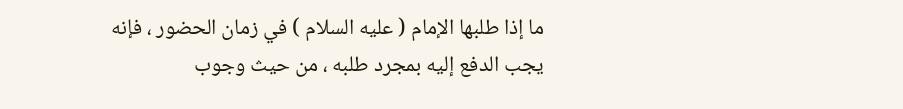ما إذا طلبها الإمام ( عليه السلام ) في زمان الحضور ، فإنه
يجب الدفع إليه بمجرد طلبه ، من حيث وجوب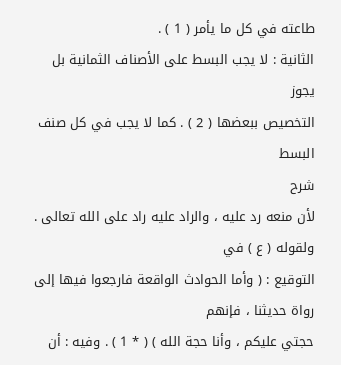طاعته في كل ما يأمر ( 1 ) .
الثانية : لا يجب البسط على الأصناف الثمانية بل يجوز
التخصيص ببعضها ( 2 ) . كما لا يجب في كل صنف البسط
شرح
لأن منعه رد عليه ، والراد عليه راد على الله تعالى . ولقوله ( ع ) في
التوقيع : ( وأما الحوادث الواقعة فارجعوا فيها إلى رواة حديثنا ، فإنهم
حجتي عليكم ، وأنا حجة الله ) ( * 1 ) . وفيه : أن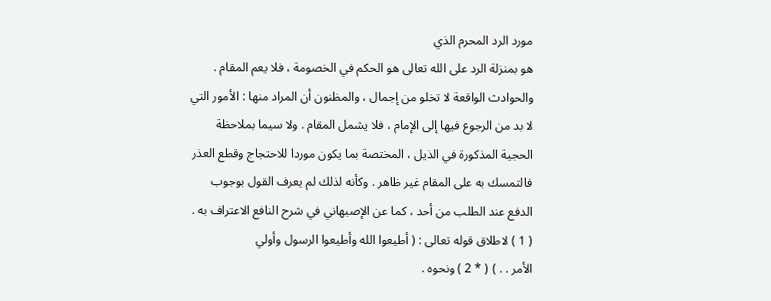مورد الرد المحرم الذي
هو بمنزلة الرد على الله تعالى هو الحكم في الخصومة ، فلا يعم المقام .
والحوادث الواقعة لا تخلو من إجمال ، والمظنون أن المراد منها : الأمور التي
لا بد من الرجوع فيها إلى الإمام ، فلا يشمل المقام . ولا سيما بملاحظة
الحجية المذكورة في الذيل ، المختصة بما يكون موردا للاحتجاج وقطع العذر
فالتمسك به على المقام غير ظاهر . وكأنه لذلك لم يعرف القول بوجوب
الدفع عند الطلب من أحد ، كما عن الإصبهاني في شرح النافع الاعتراف به .
( 1 ) لاطلاق قوله تعالى : ( أطيعوا الله وأطيعوا الرسول وأولي
الأمر . . ) ( * 2 ) ونحوه .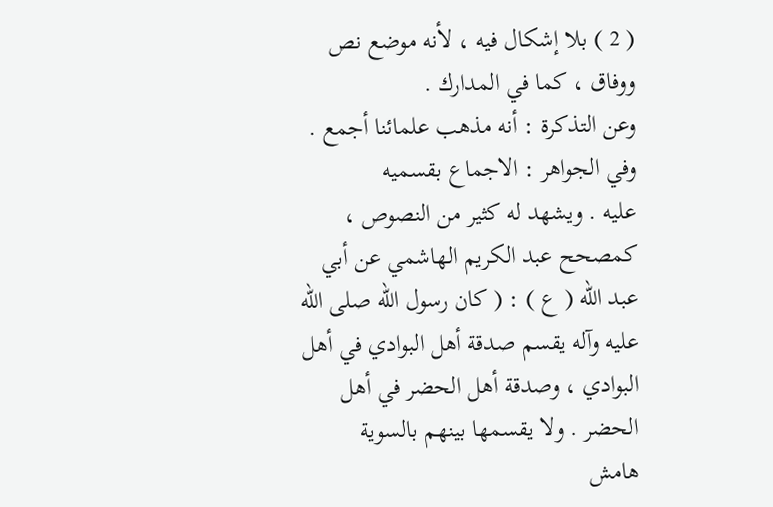( 2 ) بلا إشكال فيه ، لأنه موضع نص ووفاق ، كما في المدارك .
وعن التذكرة : أنه مذهب علمائنا أجمع . وفي الجواهر : الاجماع بقسميه
عليه . ويشهد له كثير من النصوص ، كمصحح عبد الكريم الهاشمي عن أبي
عبد الله ( ع ) : ( كان رسول الله صلى الله عليه وآله يقسم صدقة أهل البوادي في أهل
البوادي ، وصدقة أهل الحضر في أهل الحضر . ولا يقسمها بينهم بالسوية
هامش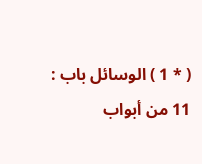( * 1 ) الوسائل باب : 11 من أبواب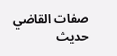صفات القاضي حديث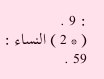: 9 .
( * 2 ) النساء : 59 .